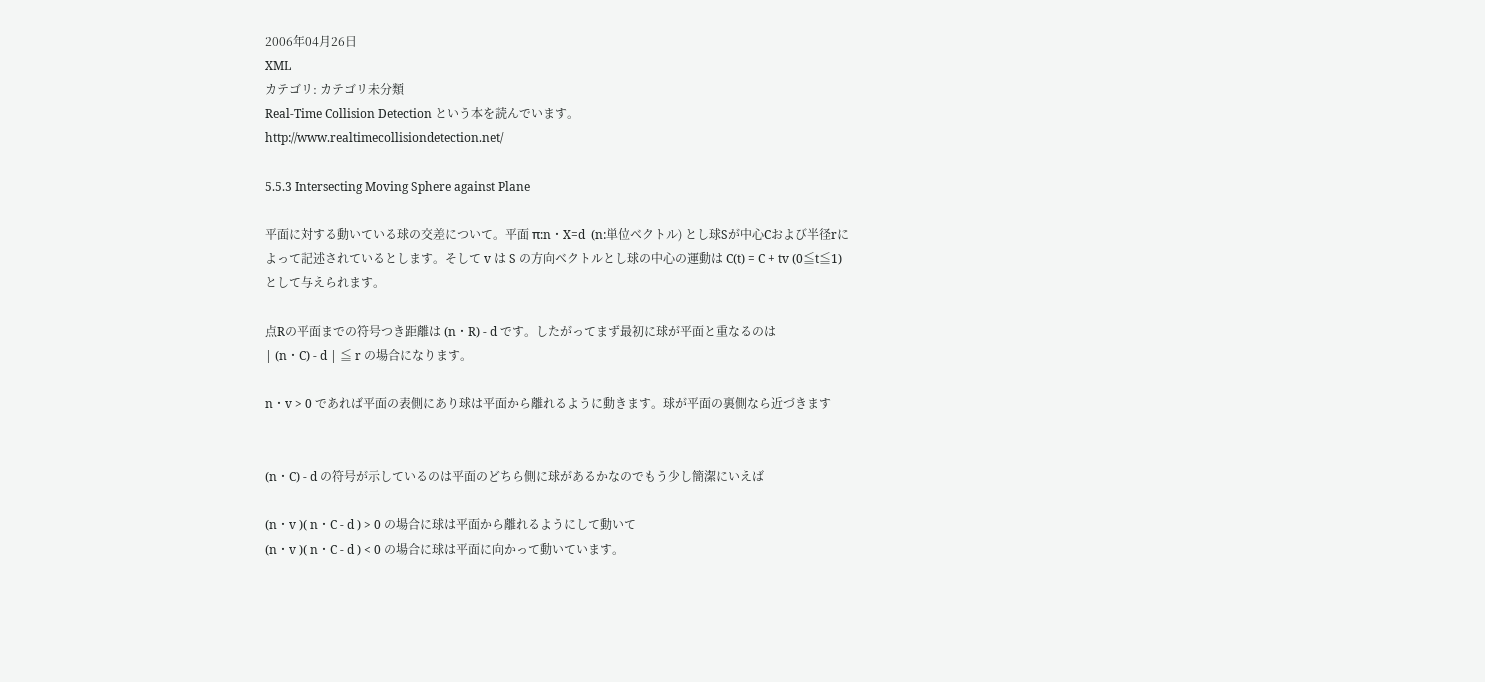2006年04月26日
XML
カテゴリ: カテゴリ未分類
Real-Time Collision Detection という本を読んでいます。
http://www.realtimecollisiondetection.net/

5.5.3 Intersecting Moving Sphere against Plane

平面に対する動いている球の交差について。平面 π:n・X=d  (n:単位ベクトル) とし球Sが中心Cおよび半径rに
よって記述されているとします。そして v は S の方向ベクトルとし球の中心の運動は C(t) = C + tv (0≦t≦1)
として与えられます。

点Rの平面までの符号つき距離は (n・R) - d です。したがってまず最初に球が平面と重なるのは
| (n・C) - d | ≦ r の場合になります。

n・v > 0 であれば平面の表側にあり球は平面から離れるように動きます。球が平面の裏側なら近づきます


(n・C) - d の符号が示しているのは平面のどちら側に球があるかなのでもう少し簡潔にいえば

(n・v )( n・C - d ) > 0 の場合に球は平面から離れるようにして動いて
(n・v )( n・C - d ) < 0 の場合に球は平面に向かって動いています。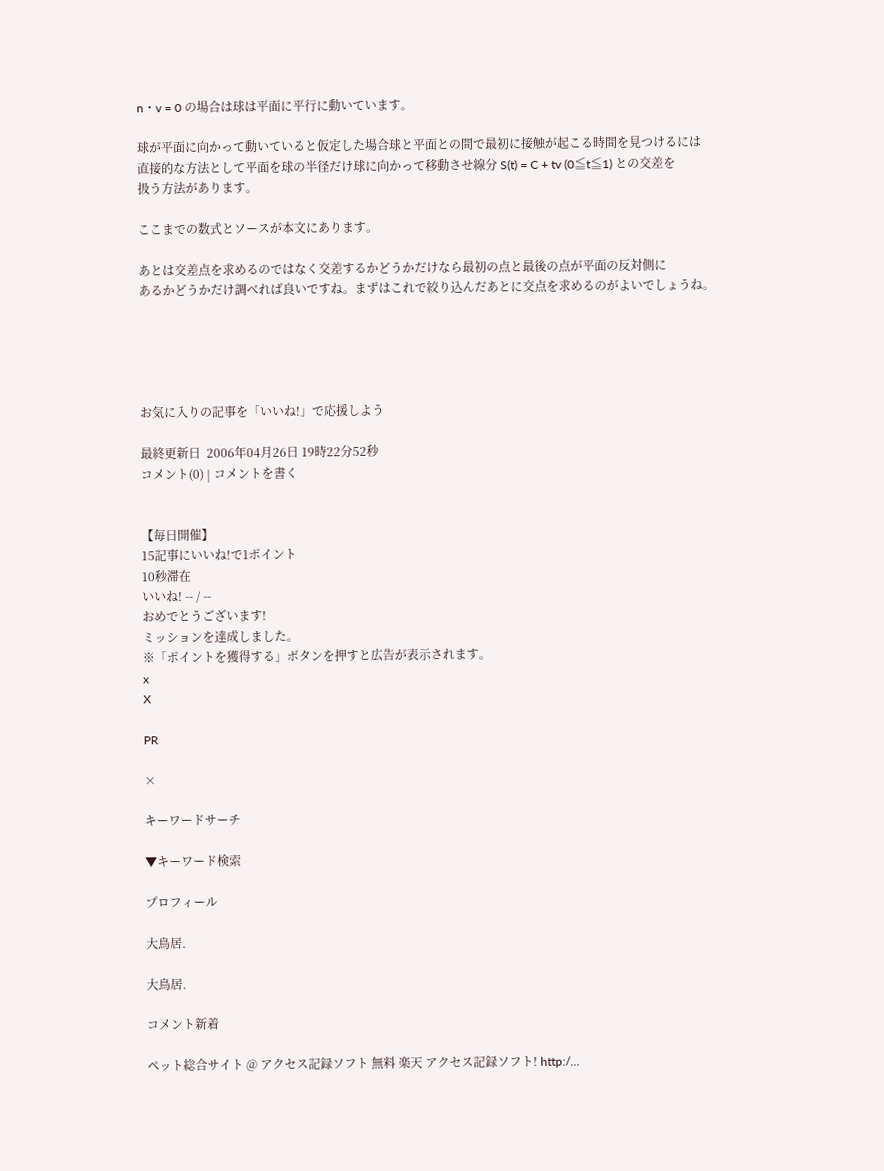n・v = 0 の場合は球は平面に平行に動いています。

球が平面に向かって動いていると仮定した場合球と平面との間で最初に接触が起こる時間を見つけるには
直接的な方法として平面を球の半径だけ球に向かって移動させ線分 S(t) = C + tv (0≦t≦1) との交差を
扱う方法があります。

ここまでの数式とソースが本文にあります。

あとは交差点を求めるのではなく交差するかどうかだけなら最初の点と最後の点が平面の反対側に
あるかどうかだけ調べれば良いですね。まずはこれで絞り込んだあとに交点を求めるのがよいでしょうね。





お気に入りの記事を「いいね!」で応援しよう

最終更新日  2006年04月26日 19時22分52秒
コメント(0) | コメントを書く


【毎日開催】
15記事にいいね!で1ポイント
10秒滞在
いいね! -- / --
おめでとうございます!
ミッションを達成しました。
※「ポイントを獲得する」ボタンを押すと広告が表示されます。
x
X

PR

×

キーワードサーチ

▼キーワード検索

プロフィール

大鳥居.

大鳥居.

コメント新着

ペット総合サイト @ アクセス記録ソフト 無料 楽天 アクセス記録ソフト! http:/…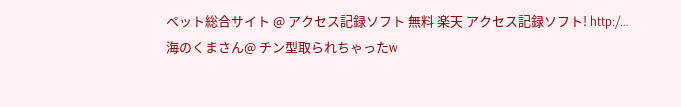ペット総合サイト @ アクセス記録ソフト 無料 楽天 アクセス記録ソフト! http:/…
海のくまさん@ チン型取られちゃったw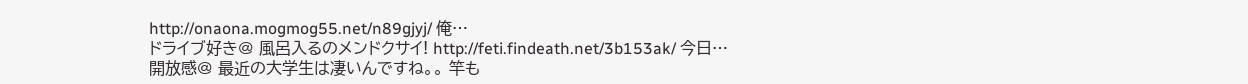http://onaona.mogmog55.net/n89gjyj/ 俺…
ドライブ好き@ 風呂入るのメンドクサイ! http://feti.findeath.net/3b153ak/ 今日…
開放感@ 最近の大学生は凄いんですね。。 竿も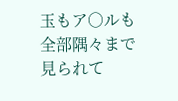玉もア○ルも全部隅々まで見られて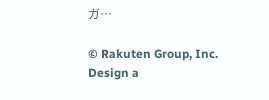ガ…

© Rakuten Group, Inc.
Design a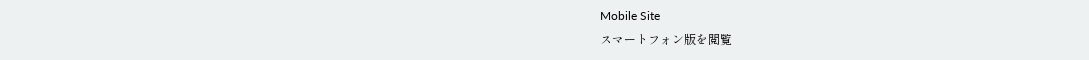Mobile Site
スマートフォン版を閲覧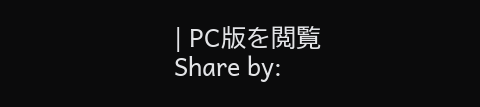| PC版を閲覧
Share by: